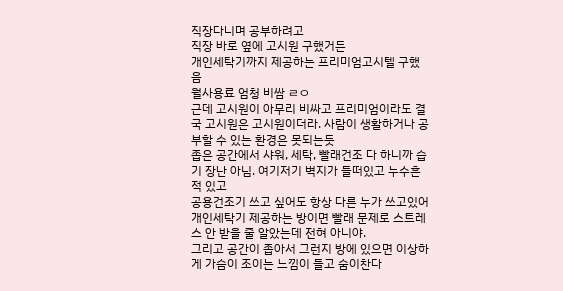직장다니며 공부하려고
직장 바로 옆에 고시원 구했거든
개인세탁기까지 제공하는 프리미엄고시텔 구했음
월사용료 엄청 비쌈 ㄹㅇ
근데 고시원이 아무리 비싸고 프리미엄이라도 결국 고시원은 고시원이더라. 사람이 생활하거나 공부할 수 있는 환경은 못되는듯
좁은 공간에서 샤워, 세탁, 빨래건조 다 하니까 습기 장난 아님. 여기저기 벽지가 들떠있고 누수흔적 있고
공용건조기 쓰고 싶어도 항상 다른 누가 쓰고있어
개인세탁기 제공하는 방이면 빨래 문제로 스트레스 안 받을 줄 알았는데 전혀 아니야.
그리고 공간이 좁아서 그런지 방에 있으면 이상하게 가슴이 조이는 느낌이 들고 숨이찬다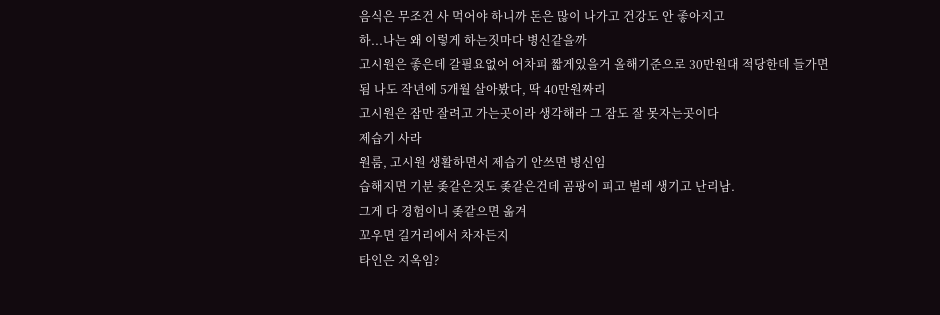음식은 무조건 사 먹어야 하니까 돈은 많이 나가고 건강도 안 좋아지고
하...나는 왜 이렇게 하는짓마다 병신같을까
고시원은 좋은데 갈필요없어 어차피 짧게있을거 올해기준으로 30만원대 적당한데 들가면됨 나도 작년에 5개월 살아봤다, 딱 40만원짜리
고시원은 잠만 잘려고 가는곳이라 생각해라 그 잠도 잘 못자는곳이다
제습기 사라
원룸, 고시원 생활하면서 제습기 안쓰면 병신임
습해지면 기분 좆같은것도 좆같은건데 곰팡이 피고 벌레 생기고 난리남.
그게 다 경험이니 좆같으면 옮겨
꼬우면 길거리에서 차자든지
타인은 지옥임?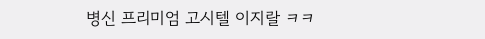병신 프리미엄 고시텔 이지랄 ㅋㅋ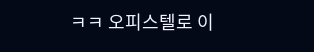ㅋㅋ 오피스텔로 이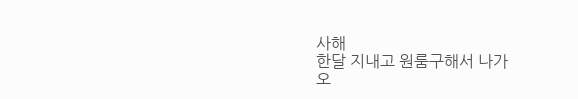사해
한달 지내고 원룸구해서 나가
오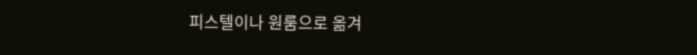피스텔이나 원룸으로 옮겨